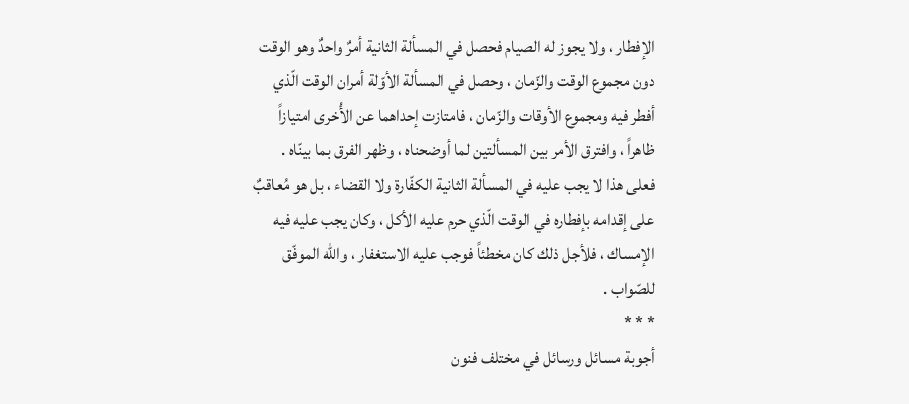الإفطار ، ولا يجوز له الصيام فحصل في المسألة الثانية أمرٌ واحدٌ وهو الوقت دون مجموع الوقت والزّمان ، وحصل في المسألة الأوّلة أمران الوقت الّذي أفطر فيه ومجموع الأوقات والزّمان ، فامتازت إحداهما عن الأُخرى امتيازاً ظاهراً ، وافترق الأمر بين المسألتين لما أوضحناه ، وظهر الفرق بما بينّاه .
فعلى هذا لا يجب عليه في المسألة الثانية الكفّارة ولا القضاء ، بل هو مُعاقبٌ على إقدامه بإفطاره في الوقت الّذي حرم عليه الأكل ، وكان يجب عليه فيه الإمساك ، فلأجل ذلك كان مخطئاً فوجب عليه الاستغفار ، والله الموفّق للصّواب .
* * *
أجوبة مسائل ورسائل في مختلف فنون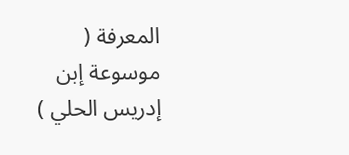المعرفة ( موسوعة إبن إدريس الحلي )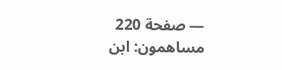— صفحة 220
مساهمون: ابن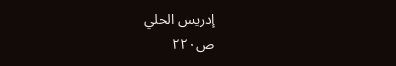إدريس الحلي
ص٢٢٠